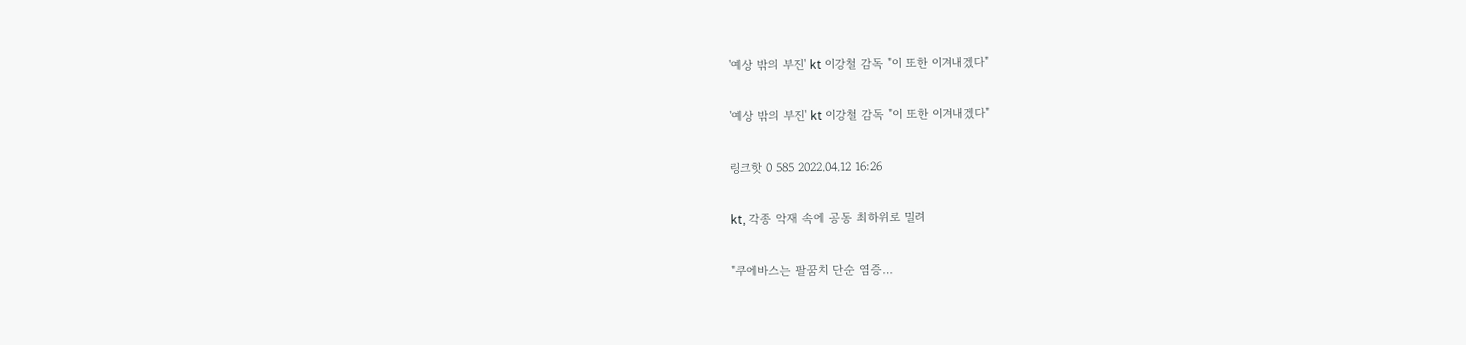'예상 밖의 부진' kt 이강철 감독 "이 또한 이겨내겠다"

'예상 밖의 부진' kt 이강철 감독 "이 또한 이겨내겠다"

링크핫 0 585 2022.04.12 16:26

kt, 각종 악재 속에 공동 최하위로 밀려

"쿠에바스는 팔꿈치 단순 염증…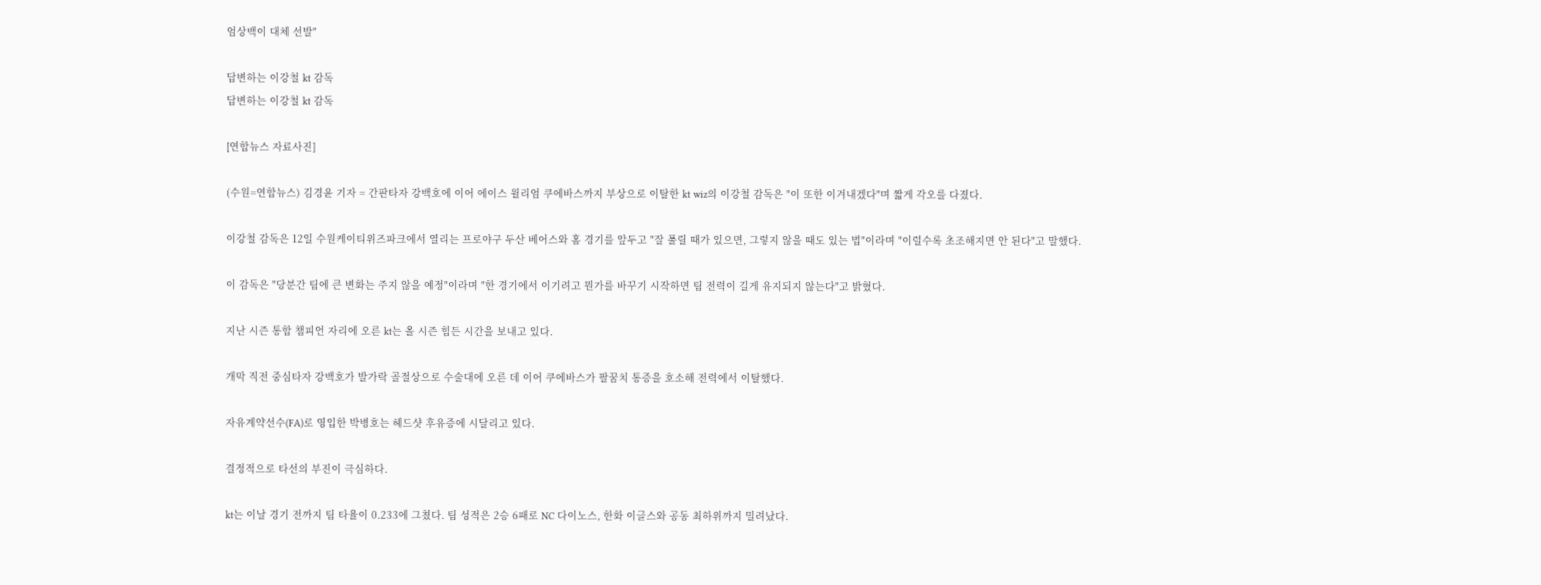엄상백이 대체 선발"

답변하는 이강철 kt 감독
답변하는 이강철 kt 감독

[연합뉴스 자료사진]

(수원=연합뉴스) 김경윤 기자 = 간판타자 강백호에 이어 에이스 윌리엄 쿠에바스까지 부상으로 이탈한 kt wiz의 이강철 감독은 "이 또한 이겨내겠다"며 짧게 각오를 다졌다.

이강철 감독은 12일 수원케이티위즈파크에서 열리는 프로야구 두산 베어스와 홈 경기를 앞두고 "잘 풀릴 때가 있으면, 그렇지 않을 때도 있는 법"이라며 "이럴수록 초조해지면 안 된다"고 말했다.

이 감독은 "당분간 팀에 큰 변화는 주지 않을 예정"이라며 "한 경기에서 이기려고 뭔가를 바꾸기 시작하면 팀 전력이 길게 유지되지 않는다"고 밝혔다.

지난 시즌 통합 챔피언 자리에 오른 kt는 올 시즌 힘든 시간을 보내고 있다.

개막 직전 중심타자 강백호가 발가락 골절상으로 수술대에 오른 데 이어 쿠에바스가 팔꿈치 통증을 호소해 전력에서 이탈했다.

자유계약선수(FA)로 영입한 박병호는 헤드샷 후유증에 시달리고 있다.

결정적으로 타선의 부진이 극심하다.

kt는 이날 경기 전까지 팀 타율이 0.233에 그쳤다. 팀 성적은 2승 6패로 NC 다이노스, 한화 이글스와 공동 최하위까지 밀려났다.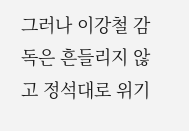그러나 이강철 감독은 흔들리지 않고 정석대로 위기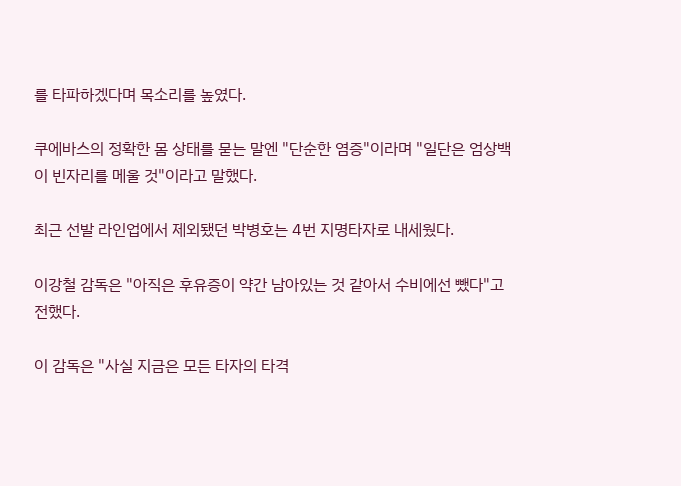를 타파하겠다며 목소리를 높였다.

쿠에바스의 정확한 몸 상태를 묻는 말엔 "단순한 염증"이라며 "일단은 엄상백이 빈자리를 메울 것"이라고 말했다.

최근 선발 라인업에서 제외됐던 박병호는 4번 지명타자로 내세웠다.

이강철 감독은 "아직은 후유증이 약간 남아있는 것 같아서 수비에선 뺐다"고 전했다.

이 감독은 "사실 지금은 모든 타자의 타격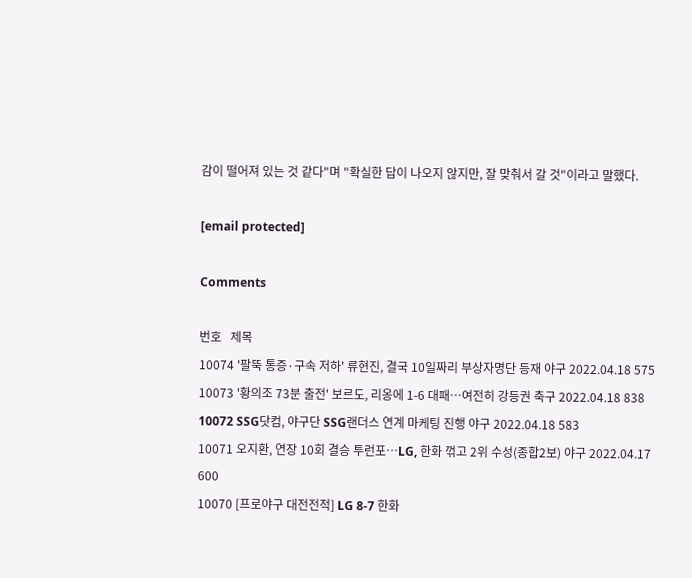감이 떨어져 있는 것 같다"며 "확실한 답이 나오지 않지만, 잘 맞춰서 갈 것"이라고 말했다.

[email protected]

Comments

번호   제목
10074 '팔뚝 통증·구속 저하' 류현진, 결국 10일짜리 부상자명단 등재 야구 2022.04.18 575
10073 '황의조 73분 출전' 보르도, 리옹에 1-6 대패…여전히 강등권 축구 2022.04.18 838
10072 SSG닷컴, 야구단 SSG랜더스 연계 마케팅 진행 야구 2022.04.18 583
10071 오지환, 연장 10회 결승 투런포…LG, 한화 꺾고 2위 수성(종합2보) 야구 2022.04.17 600
10070 [프로야구 대전전적] LG 8-7 한화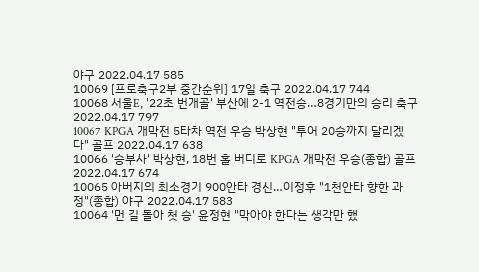야구 2022.04.17 585
10069 [프로축구2부 중간순위] 17일 축구 2022.04.17 744
10068 서울E, '22초 번개골' 부산에 2-1 역전승…8경기만의 승리 축구 2022.04.17 797
10067 KPGA 개막전 5타차 역전 우승 박상현 "투어 20승까지 달리겠다" 골프 2022.04.17 638
10066 '승부사' 박상현, 18번 홀 버디로 KPGA 개막전 우승(종합) 골프 2022.04.17 674
10065 아버지의 최소경기 900안타 경신…이정후 "1천안타 향한 과정"(종합) 야구 2022.04.17 583
10064 '먼 길 돌아 첫 승' 윤정현 "막아야 한다는 생각만 했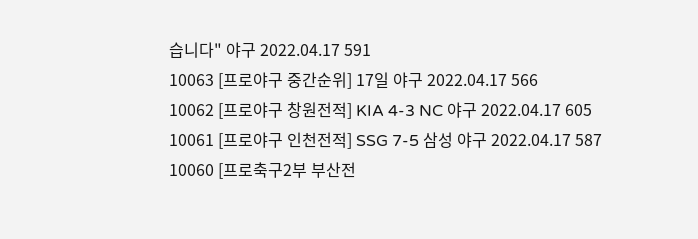습니다" 야구 2022.04.17 591
10063 [프로야구 중간순위] 17일 야구 2022.04.17 566
10062 [프로야구 창원전적] KIA 4-3 NC 야구 2022.04.17 605
10061 [프로야구 인천전적] SSG 7-5 삼성 야구 2022.04.17 587
10060 [프로축구2부 부산전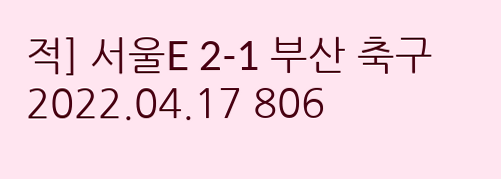적] 서울E 2-1 부산 축구 2022.04.17 806